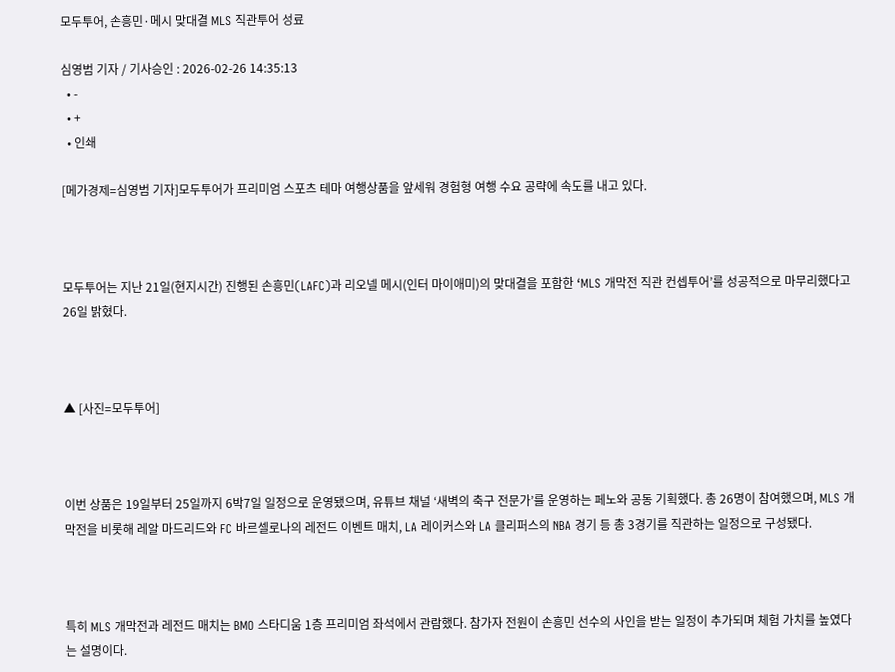모두투어, 손흥민·메시 맞대결 MLS 직관투어 성료

심영범 기자 / 기사승인 : 2026-02-26 14:35:13
  • -
  • +
  • 인쇄

[메가경제=심영범 기자]모두투어가 프리미엄 스포츠 테마 여행상품을 앞세워 경험형 여행 수요 공략에 속도를 내고 있다.



모두투어는 지난 21일(현지시간) 진행된 손흥민(LAFC)과 리오넬 메시(인터 마이애미)의 맞대결을 포함한 ‘MLS 개막전 직관 컨셉투어’를 성공적으로 마무리했다고 26일 밝혔다.



▲ [사진=모두투어]



이번 상품은 19일부터 25일까지 6박7일 일정으로 운영됐으며, 유튜브 채널 ‘새벽의 축구 전문가’를 운영하는 페노와 공동 기획했다. 총 26명이 참여했으며, MLS 개막전을 비롯해 레알 마드리드와 FC 바르셀로나의 레전드 이벤트 매치, LA 레이커스와 LA 클리퍼스의 NBA 경기 등 총 3경기를 직관하는 일정으로 구성됐다.



특히 MLS 개막전과 레전드 매치는 BMO 스타디움 1층 프리미엄 좌석에서 관람했다. 참가자 전원이 손흥민 선수의 사인을 받는 일정이 추가되며 체험 가치를 높였다는 설명이다.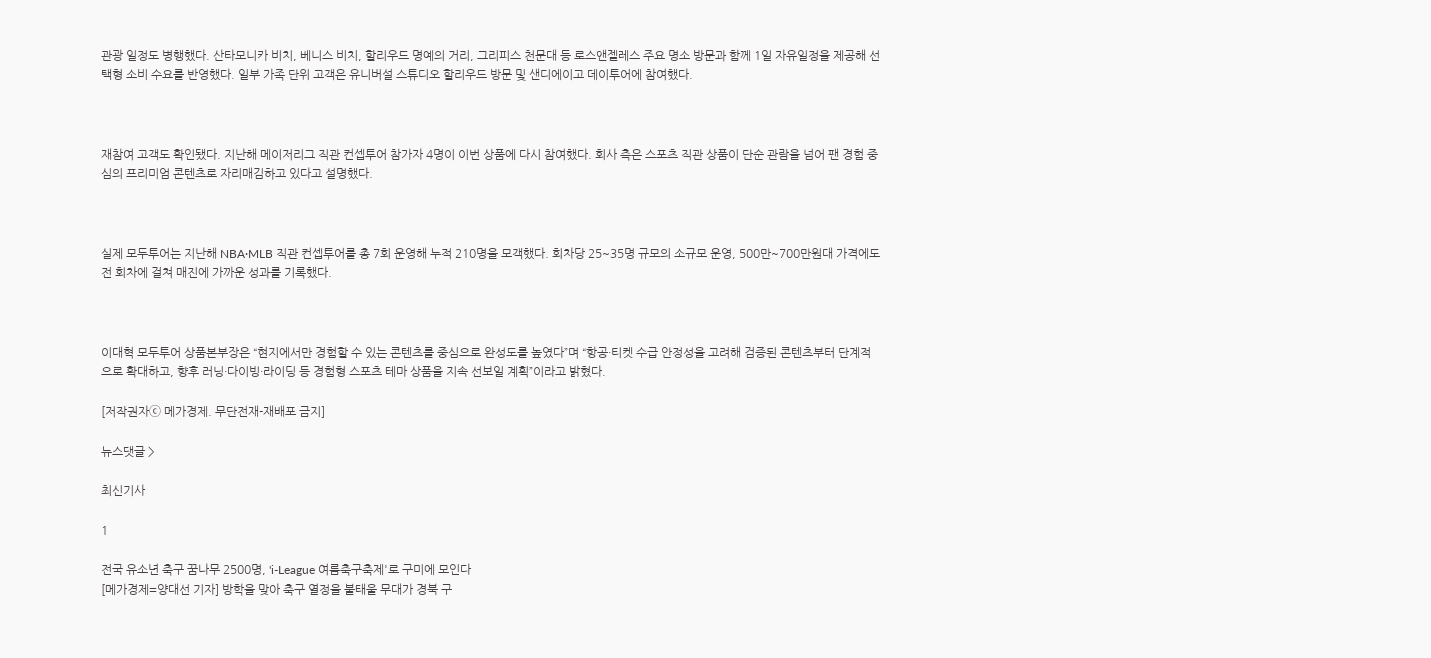관광 일정도 병행했다. 산타모니카 비치, 베니스 비치, 할리우드 명예의 거리, 그리피스 천문대 등 로스앤젤레스 주요 명소 방문과 함께 1일 자유일정을 제공해 선택형 소비 수요를 반영했다. 일부 가족 단위 고객은 유니버설 스튜디오 할리우드 방문 및 샌디에이고 데이투어에 참여했다.



재참여 고객도 확인됐다. 지난해 메이저리그 직관 컨셉투어 참가자 4명이 이번 상품에 다시 참여했다. 회사 측은 스포츠 직관 상품이 단순 관람을 넘어 팬 경험 중심의 프리미엄 콘텐츠로 자리매김하고 있다고 설명했다.



실제 모두투어는 지난해 NBA·MLB 직관 컨셉투어를 총 7회 운영해 누적 210명을 모객했다. 회차당 25~35명 규모의 소규모 운영, 500만~700만원대 가격에도 전 회차에 걸쳐 매진에 가까운 성과를 기록했다.



이대혁 모두투어 상품본부장은 “현지에서만 경험할 수 있는 콘텐츠를 중심으로 완성도를 높였다”며 “항공·티켓 수급 안정성을 고려해 검증된 콘텐츠부터 단계적으로 확대하고, 향후 러닝·다이빙·라이딩 등 경험형 스포츠 테마 상품을 지속 선보일 계획”이라고 밝혔다.

[저작권자ⓒ 메가경제. 무단전재-재배포 금지]

뉴스댓글 >

최신기사

1

전국 유소년 축구 꿈나무 2500명, 'i-League 여름축구축제'로 구미에 모인다
[메가경제=양대선 기자] 방학을 맞아 축구 열정을 불태울 무대가 경북 구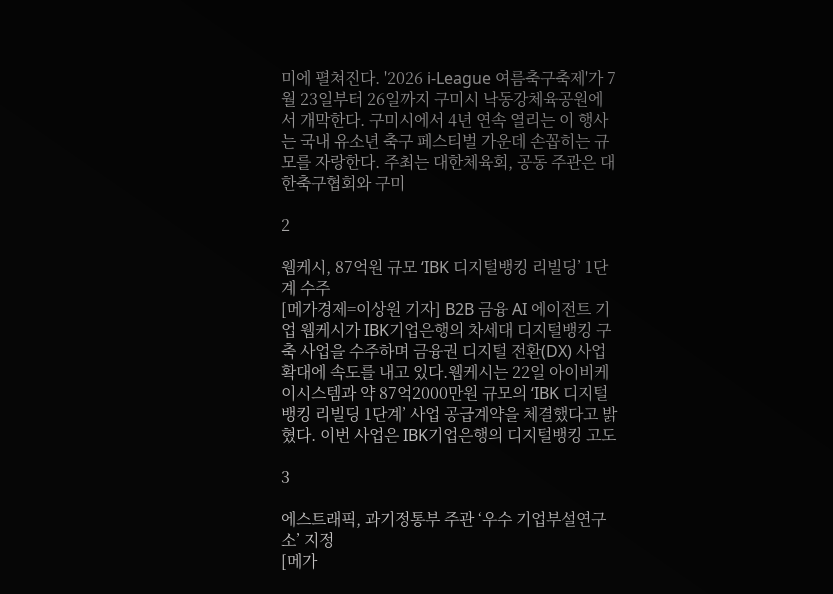미에 펼쳐진다. '2026 i-League 여름축구축제'가 7월 23일부터 26일까지 구미시 낙동강체육공원에서 개막한다. 구미시에서 4년 연속 열리는 이 행사는 국내 유소년 축구 페스티벌 가운데 손꼽히는 규모를 자랑한다. 주최는 대한체육회, 공동 주관은 대한축구협회와 구미

2

웹케시, 87억원 규모 ‘IBK 디지털뱅킹 리빌딩’ 1단계 수주
[메가경제=이상원 기자] B2B 금융 AI 에이전트 기업 웹케시가 IBK기업은행의 차세대 디지털뱅킹 구축 사업을 수주하며 금융권 디지털 전환(DX) 사업 확대에 속도를 내고 있다.웹케시는 22일 아이비케이시스템과 약 87억2000만원 규모의 ‘IBK 디지털뱅킹 리빌딩 1단계’ 사업 공급계약을 체결했다고 밝혔다. 이번 사업은 IBK기업은행의 디지털뱅킹 고도

3

에스트래픽, 과기정통부 주관 ‘우수 기업부설연구소’ 지정
[메가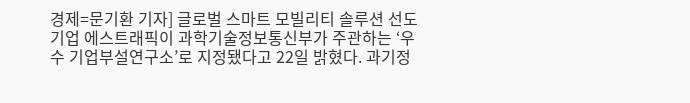경제=문기환 기자] 글로벌 스마트 모빌리티 솔루션 선도기업 에스트래픽이 과학기술정보통신부가 주관하는 ‘우수 기업부설연구소’로 지정됐다고 22일 밝혔다. 과기정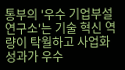통부의 '우수 기업부설연구소'는 기술 혁신 역량이 탁월하고 사업화 성과가 우수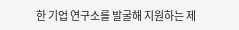한 기업 연구소를 발굴해 지원하는 제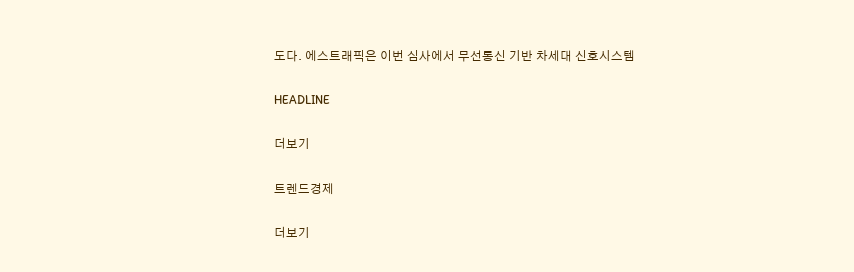도다. 에스트래픽은 이번 심사에서 무선통신 기반 차세대 신호시스템

HEADLINE

더보기

트렌드경제

더보기